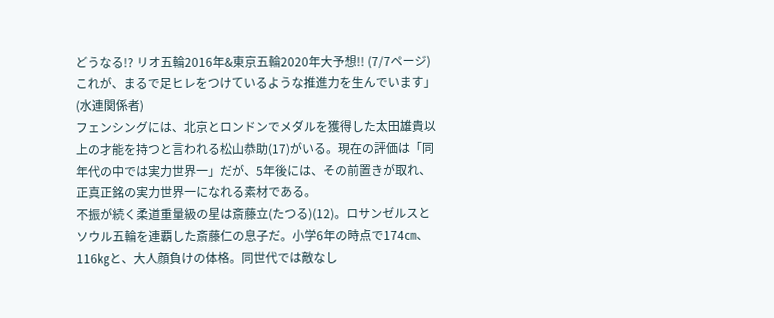どうなる!? リオ五輪2016年&東京五輪2020年大予想!! (7/7ページ)
これが、まるで足ヒレをつけているような推進力を生んでいます」(水連関係者)
フェンシングには、北京とロンドンでメダルを獲得した太田雄貴以上の才能を持つと言われる松山恭助(17)がいる。現在の評価は「同年代の中では実力世界一」だが、5年後には、その前置きが取れ、正真正銘の実力世界一になれる素材である。
不振が続く柔道重量級の星は斎藤立(たつる)(12)。ロサンゼルスとソウル五輪を連覇した斎藤仁の息子だ。小学6年の時点で174㎝、116㎏と、大人顔負けの体格。同世代では敵なし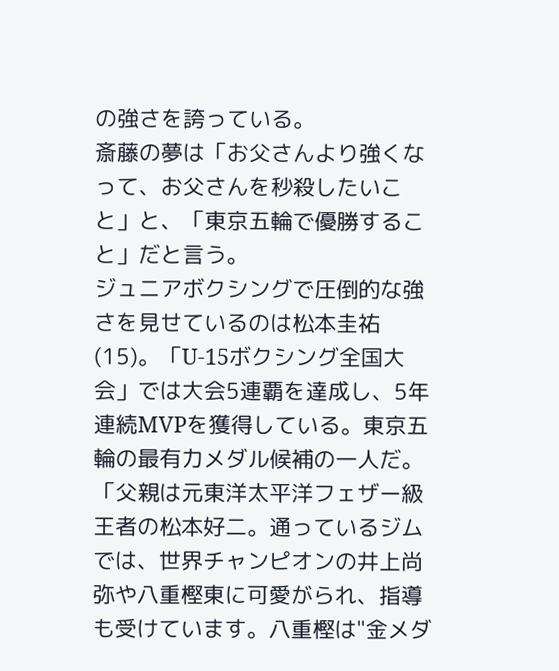の強さを誇っている。
斎藤の夢は「お父さんより強くなって、お父さんを秒殺したいこと」と、「東京五輪で優勝すること」だと言う。
ジュニアボクシングで圧倒的な強さを見せているのは松本圭祐(15)。「U-15ボクシング全国大会」では大会5連覇を達成し、5年連続MVPを獲得している。東京五輪の最有力メダル候補の一人だ。
「父親は元東洋太平洋フェザー級王者の松本好二。通っているジムでは、世界チャンピオンの井上尚弥や八重樫東に可愛がられ、指導も受けています。八重樫は"金メダ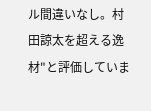ル間違いなし。村田諒太を超える逸材"と評価していま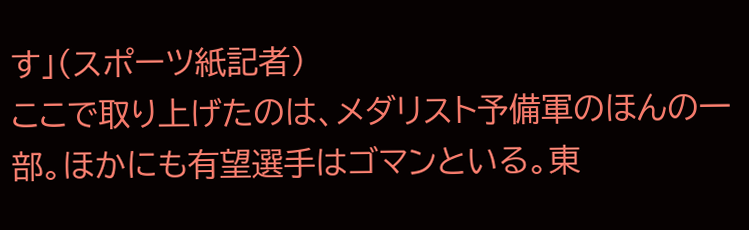す」(スポーツ紙記者)
ここで取り上げたのは、メダリスト予備軍のほんの一部。ほかにも有望選手はゴマンといる。東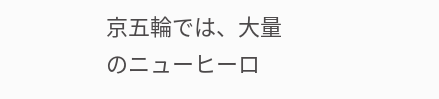京五輪では、大量のニューヒーロ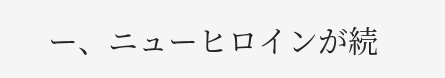ー、ニューヒロインが続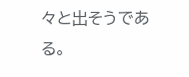々と出そうである。